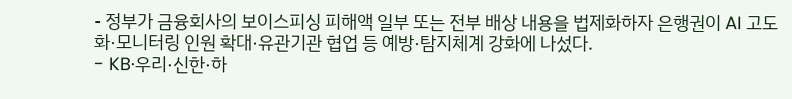- 정부가 금융회사의 보이스피싱 피해액 일부 또는 전부 배상 내용을 법제화하자 은행권이 AI 고도화·모니터링 인원 확대·유관기관 협업 등 예방·탐지체계 강화에 나섰다.
- KB·우리·신한·하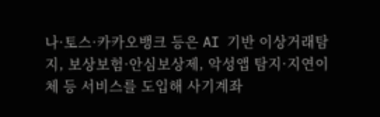나·토스·카카오뱅크 등은 AI 기반 이상거래탐지, 보상보험·안심보상제, 악성앱 탐지·지연이체 등 서비스를 도입해 사기계좌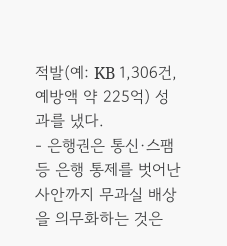적발(예: KB 1,306건, 예방액 약 225억) 성과를 냈다.
- 은행권은 통신·스팸 등 은행 통제를 벗어난 사안까지 무과실 배상을 의무화하는 것은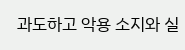과도하고 악용 소지와 실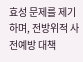효성 문제를 제기하며, 전방위적 사전예방 대책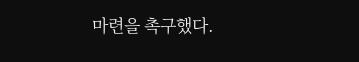마련을 촉구했다.